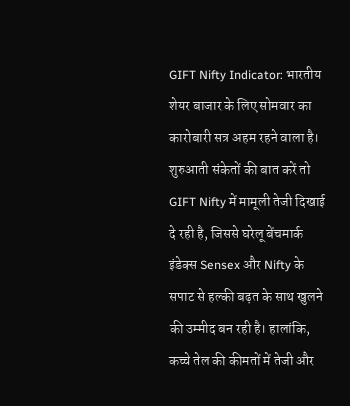GIFT Nifty Indicator: भारतीय शेयर बाजार के लिए सोमवार का कारोबारी सत्र अहम रहने वाला है। शुरुआती संकेतों की बात करें तो GIFT Nifty में मामूली तेजी दिखाई दे रही है, जिससे घरेलू बेंचमार्क इंडेक्स Sensex और Nifty के सपाट से हल्की बढ़त के साथ खुलने की उम्मीद बन रही है। हालांकि, कच्चे तेल की कीमतों में तेजी और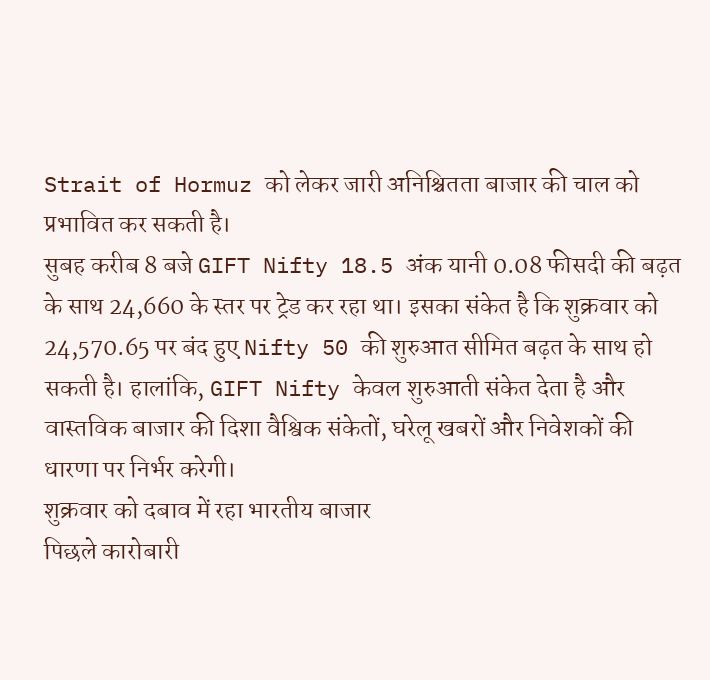Strait of Hormuz को लेकर जारी अनिश्चितता बाजार की चाल को प्रभावित कर सकती है।
सुबह करीब 8 बजे GIFT Nifty 18.5 अंक यानी 0.08 फीसदी की बढ़त के साथ 24,660 के स्तर पर ट्रेड कर रहा था। इसका संकेत है कि शुक्रवार को 24,570.65 पर बंद हुए Nifty 50 की शुरुआत सीमित बढ़त के साथ हो सकती है। हालांकि, GIFT Nifty केवल शुरुआती संकेत देता है और वास्तविक बाजार की दिशा वैश्विक संकेतों, घरेलू खबरों और निवेशकों की धारणा पर निर्भर करेगी।
शुक्रवार को दबाव में रहा भारतीय बाजार
पिछले कारोबारी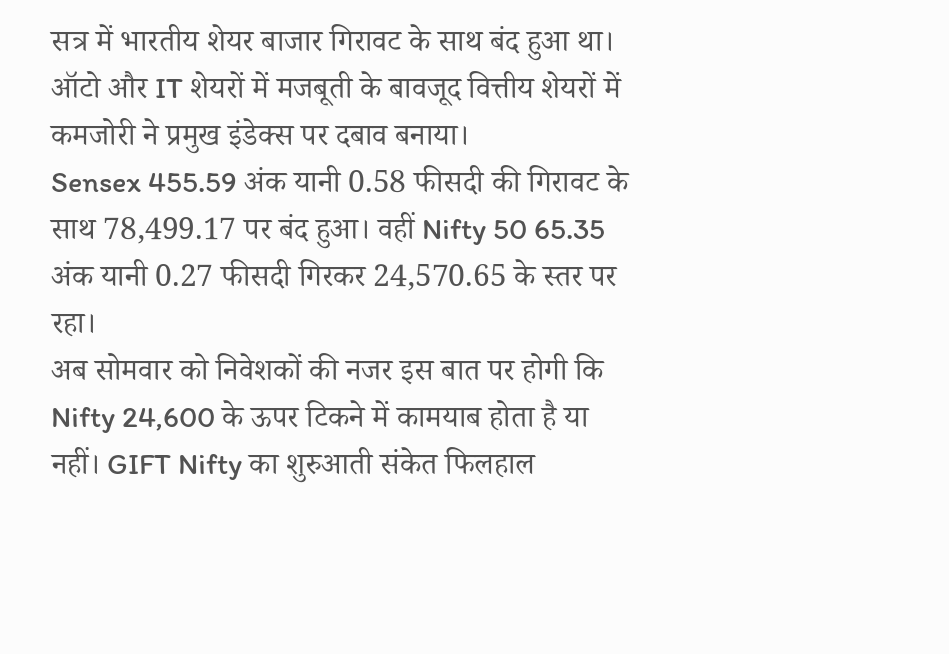सत्र में भारतीय शेयर बाजार गिरावट के साथ बंद हुआ था। ऑटो और IT शेयरों में मजबूती के बावजूद वित्तीय शेयरों में कमजोरी ने प्रमुख इंडेक्स पर दबाव बनाया।
Sensex 455.59 अंक यानी 0.58 फीसदी की गिरावट के साथ 78,499.17 पर बंद हुआ। वहीं Nifty 50 65.35 अंक यानी 0.27 फीसदी गिरकर 24,570.65 के स्तर पर रहा।
अब सोमवार को निवेशकों की नजर इस बात पर होगी कि Nifty 24,600 के ऊपर टिकने में कामयाब होता है या नहीं। GIFT Nifty का शुरुआती संकेत फिलहाल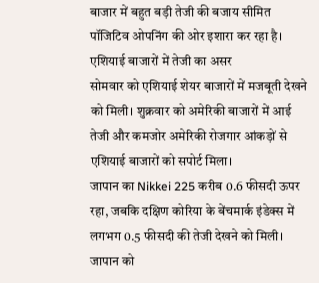बाजार में बहुत बड़ी तेजी की बजाय सीमित पॉजिटिव ओपनिंग की ओर इशारा कर रहा है।
एशियाई बाजारों में तेजी का असर
सोमवार को एशियाई शेयर बाजारों में मजबूती देखने को मिली। शुक्रवार को अमेरिकी बाजारों में आई तेजी और कमजोर अमेरिकी रोजगार आंकड़ों से एशियाई बाजारों को सपोर्ट मिला।
जापान का Nikkei 225 करीब 0.6 फीसदी ऊपर रहा, जबकि दक्षिण कोरिया के बेंचमार्क इंडेक्स में लगभग 0.5 फीसदी की तेजी देखने को मिली। जापान को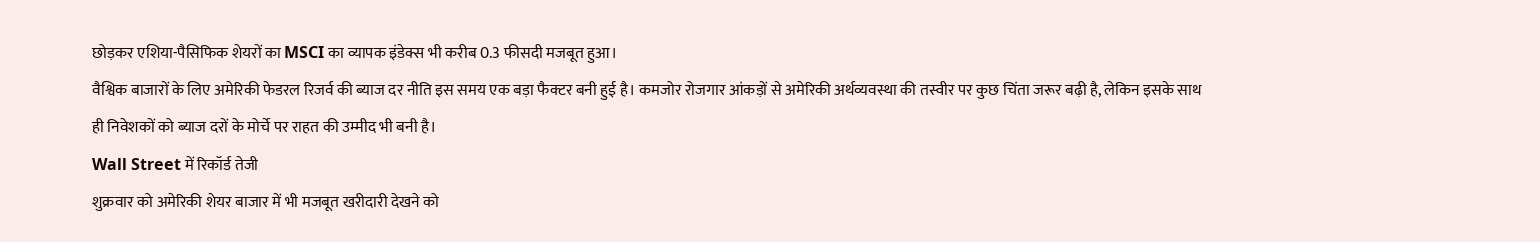छोड़कर एशिया-पैसिफिक शेयरों का MSCI का व्यापक इंडेक्स भी करीब 0.3 फीसदी मजबूत हुआ।
वैश्विक बाजारों के लिए अमेरिकी फेडरल रिजर्व की ब्याज दर नीति इस समय एक बड़ा फैक्टर बनी हुई है। कमजोर रोजगार आंकड़ों से अमेरिकी अर्थव्यवस्था की तस्वीर पर कुछ चिंता जरूर बढ़ी है, लेकिन इसके साथ ही निवेशकों को ब्याज दरों के मोर्चे पर राहत की उम्मीद भी बनी है।
Wall Street में रिकॉर्ड तेजी
शुक्रवार को अमेरिकी शेयर बाजार में भी मजबूत खरीदारी देखने को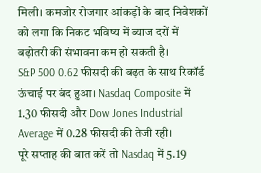मिली। कमजोर रोजगार आंकड़ों के बाद निवेशकों को लगा कि निकट भविष्य में ब्याज दरों में बढ़ोतरी की संभावना कम हो सकती है।
S&P 500 0.62 फीसदी की बढ़त के साथ रिकॉर्ड ऊंचाई पर बंद हुआ। Nasdaq Composite में 1.30 फीसदी और Dow Jones Industrial Average में 0.28 फीसदी की तेजी रही।
पूरे सप्ताह की बात करें तो Nasdaq में 5.19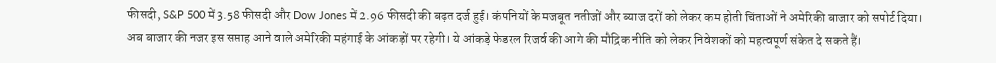फीसदी, S&P 500 में 3.58 फीसदी और Dow Jones में 2.96 फीसदी की बढ़त दर्ज हुई। कंपनियों के मजबूत नतीजों और ब्याज दरों को लेकर कम होती चिंताओं ने अमेरिकी बाजार को सपोर्ट दिया।
अब बाजार की नजर इस सप्ताह आने वाले अमेरिकी महंगाई के आंकड़ों पर रहेगी। ये आंकड़े फेडरल रिजर्व की आगे की मौद्रिक नीति को लेकर निवेशकों को महत्वपूर्ण संकेत दे सकते हैं।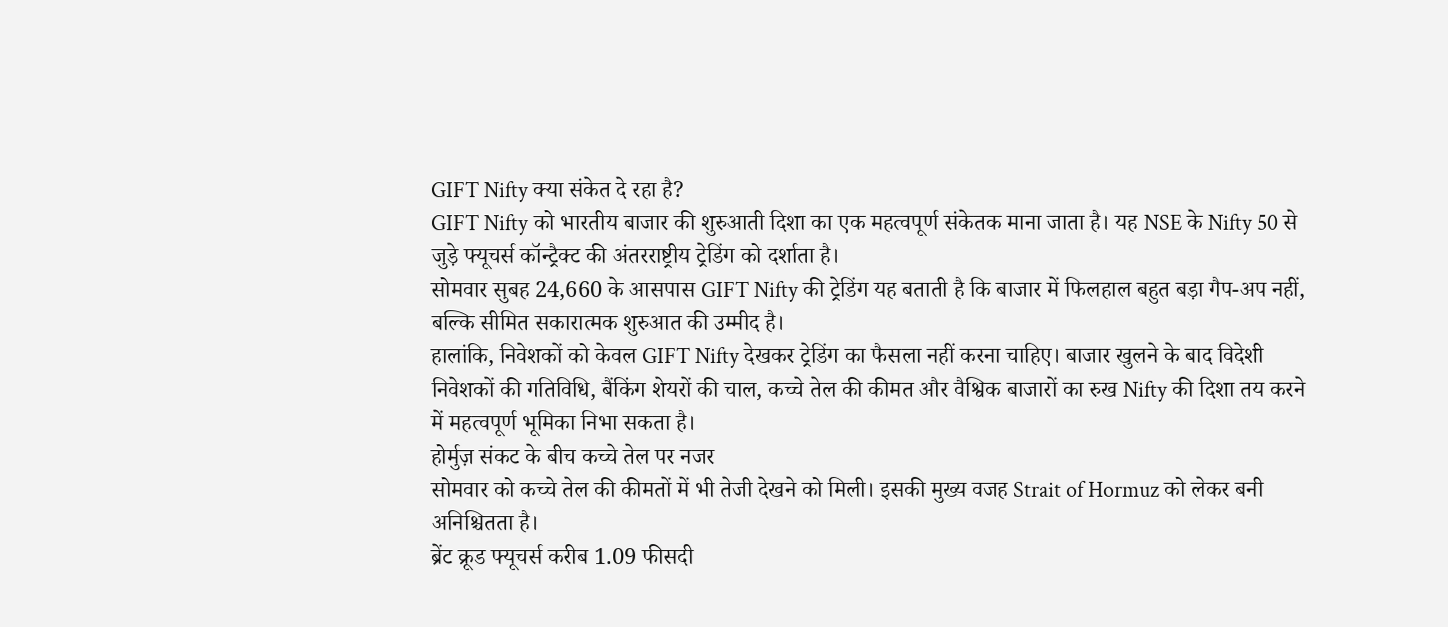GIFT Nifty क्या संकेत दे रहा है?
GIFT Nifty को भारतीय बाजार की शुरुआती दिशा का एक महत्वपूर्ण संकेतक माना जाता है। यह NSE के Nifty 50 से जुड़े फ्यूचर्स कॉन्ट्रैक्ट की अंतरराष्ट्रीय ट्रेडिंग को दर्शाता है।
सोमवार सुबह 24,660 के आसपास GIFT Nifty की ट्रेडिंग यह बताती है कि बाजार में फिलहाल बहुत बड़ा गैप-अप नहीं, बल्कि सीमित सकारात्मक शुरुआत की उम्मीद है।
हालांकि, निवेशकों को केवल GIFT Nifty देखकर ट्रेडिंग का फैसला नहीं करना चाहिए। बाजार खुलने के बाद विदेशी निवेशकों की गतिविधि, बैंकिंग शेयरों की चाल, कच्चे तेल की कीमत और वैश्विक बाजारों का रुख Nifty की दिशा तय करने में महत्वपूर्ण भूमिका निभा सकता है।
होर्मुज़ संकट के बीच कच्चे तेल पर नजर
सोमवार को कच्चे तेल की कीमतों में भी तेजी देखने को मिली। इसकी मुख्य वजह Strait of Hormuz को लेकर बनी अनिश्चितता है।
ब्रेंट क्रूड फ्यूचर्स करीब 1.09 फीसदी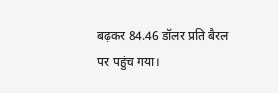बढ़कर 84.46 डॉलर प्रति बैरल पर पहुंच गया।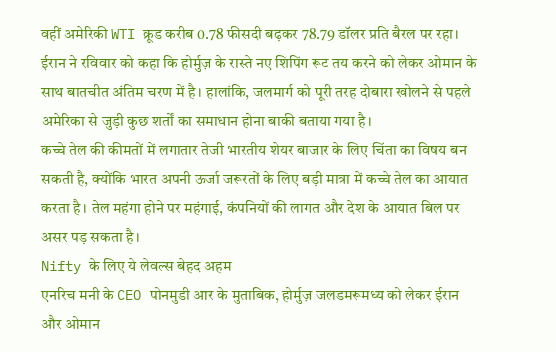वहीं अमेरिकी WTI क्रूड करीब 0.78 फीसदी बढ़कर 78.79 डॉलर प्रति बैरल पर रहा।
ईरान ने रविवार को कहा कि होर्मुज़ के रास्ते नए शिपिंग रूट तय करने को लेकर ओमान के साथ बातचीत अंतिम चरण में है। हालांकि, जलमार्ग को पूरी तरह दोबारा खोलने से पहले अमेरिका से जुड़ी कुछ शर्तों का समाधान होना बाकी बताया गया है।
कच्चे तेल की कीमतों में लगातार तेजी भारतीय शेयर बाजार के लिए चिंता का विषय बन सकती है, क्योंकि भारत अपनी ऊर्जा जरूरतों के लिए बड़ी मात्रा में कच्चे तेल का आयात करता है। तेल महंगा होने पर महंगाई, कंपनियों की लागत और देश के आयात बिल पर असर पड़ सकता है।
Nifty के लिए ये लेवल्स बेहद अहम
एनरिच मनी के CEO पोनमुडी आर के मुताबिक, होर्मुज़ जलडमरूमध्य को लेकर ईरान और ओमान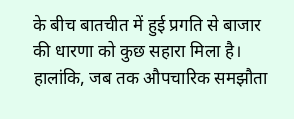के बीच बातचीत में हुई प्रगति से बाजार की धारणा को कुछ सहारा मिला है। हालांकि, जब तक औपचारिक समझौता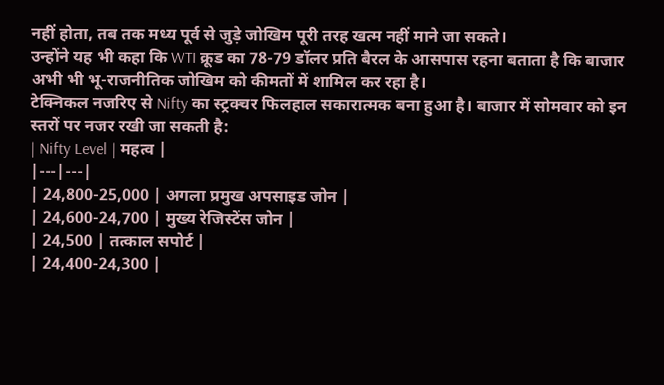नहीं होता, तब तक मध्य पूर्व से जुड़े जोखिम पूरी तरह खत्म नहीं माने जा सकते।
उन्होंने यह भी कहा कि WTI क्रूड का 78-79 डॉलर प्रति बैरल के आसपास रहना बताता है कि बाजार अभी भी भू-राजनीतिक जोखिम को कीमतों में शामिल कर रहा है।
टेक्निकल नजरिए से Nifty का स्ट्रक्चर फिलहाल सकारात्मक बना हुआ है। बाजार में सोमवार को इन स्तरों पर नजर रखी जा सकती है:
| Nifty Level | महत्व |
|---|---|
| 24,800-25,000 | अगला प्रमुख अपसाइड जोन |
| 24,600-24,700 | मुख्य रेजिस्टेंस जोन |
| 24,500 | तत्काल सपोर्ट |
| 24,400-24,300 |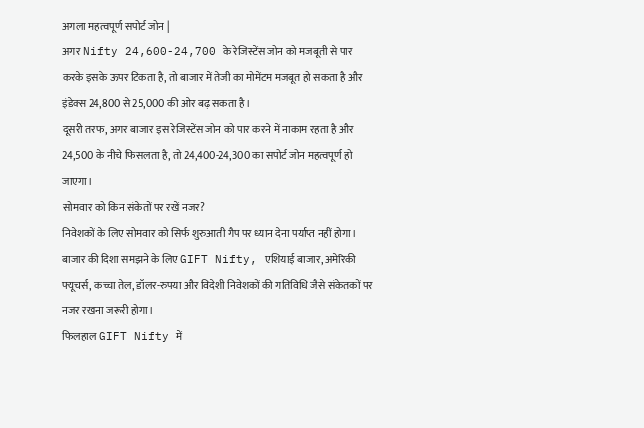अगला महत्वपूर्ण सपोर्ट जोन |
अगर Nifty 24,600-24,700 के रेजिस्टेंस जोन को मजबूती से पार करके इसके ऊपर टिकता है, तो बाजार में तेजी का मोमेंटम मजबूत हो सकता है और इंडेक्स 24,800 से 25,000 की ओर बढ़ सकता है।
दूसरी तरफ, अगर बाजार इस रेजिस्टेंस जोन को पार करने में नाकाम रहता है और 24,500 के नीचे फिसलता है, तो 24,400-24,300 का सपोर्ट जोन महत्वपूर्ण हो जाएगा।
सोमवार को किन संकेतों पर रखें नजर?
निवेशकों के लिए सोमवार को सिर्फ शुरुआती गैप पर ध्यान देना पर्याप्त नहीं होगा। बाजार की दिशा समझने के लिए GIFT Nifty, एशियाई बाजार, अमेरिकी फ्यूचर्स, कच्चा तेल, डॉलर-रुपया और विदेशी निवेशकों की गतिविधि जैसे संकेतकों पर नजर रखना जरूरी होगा।
फिलहाल GIFT Nifty में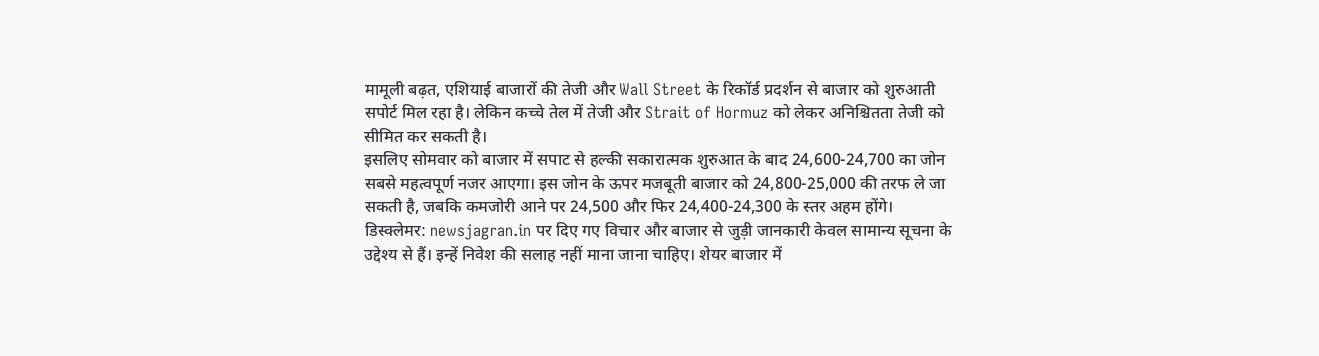मामूली बढ़त, एशियाई बाजारों की तेजी और Wall Street के रिकॉर्ड प्रदर्शन से बाजार को शुरुआती सपोर्ट मिल रहा है। लेकिन कच्चे तेल में तेजी और Strait of Hormuz को लेकर अनिश्चितता तेजी को सीमित कर सकती है।
इसलिए सोमवार को बाजार में सपाट से हल्की सकारात्मक शुरुआत के बाद 24,600-24,700 का जोन सबसे महत्वपूर्ण नजर आएगा। इस जोन के ऊपर मजबूती बाजार को 24,800-25,000 की तरफ ले जा सकती है, जबकि कमजोरी आने पर 24,500 और फिर 24,400-24,300 के स्तर अहम होंगे।
डिस्क्लेमर: newsjagran.in पर दिए गए विचार और बाजार से जुड़ी जानकारी केवल सामान्य सूचना के उद्देश्य से हैं। इन्हें निवेश की सलाह नहीं माना जाना चाहिए। शेयर बाजार में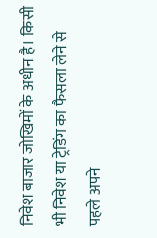निवेश बाजार जोखिमों के अधीन है। किसी भी निवेश या ट्रेडिंग का फैसला लेने से पहले अपने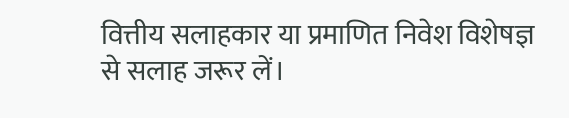वित्तीय सलाहकार या प्रमाणित निवेश विशेषज्ञ से सलाह जरूर लें।